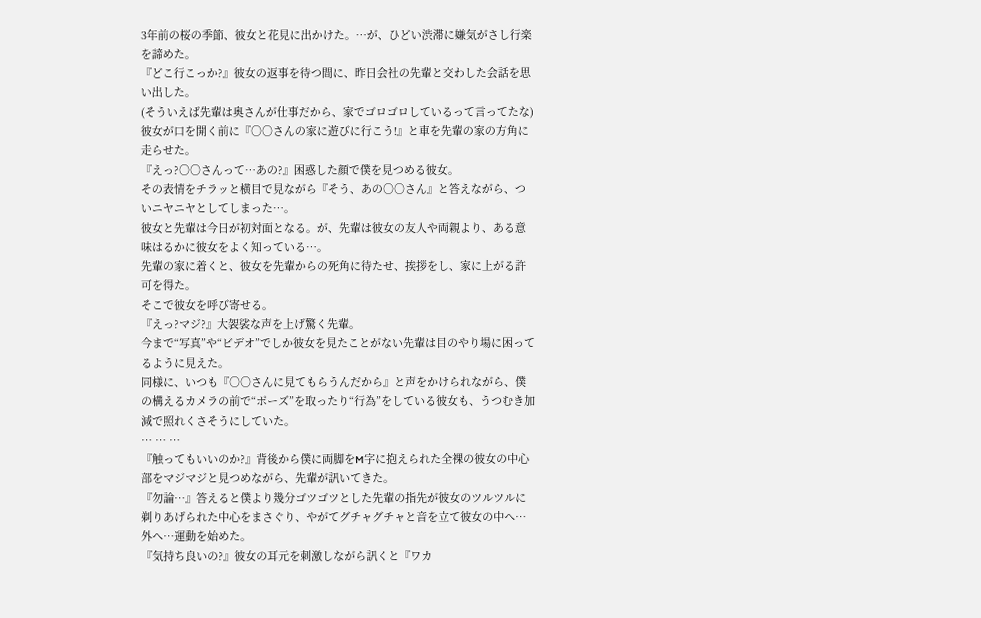3年前の桜の季節、彼女と花見に出かけた。…が、ひどい渋滞に嫌気がさし行楽を諦めた。
『どこ行こっか?』彼女の返事を待つ間に、昨日会社の先輩と交わした会話を思い出した。
(そういえば先輩は奥さんが仕事だから、家でゴロゴロしているって言ってたな)
彼女が口を開く前に『○○さんの家に遊びに行こう!』と車を先輩の家の方角に走らせた。
『えっ?○○さんって…あの?』困惑した顔で僕を見つめる彼女。
その表情をチラッと横目で見ながら『そう、あの○○さん』と答えながら、ついニヤニヤとしてしまった…。
彼女と先輩は今日が初対面となる。が、先輩は彼女の友人や両親より、ある意味はるかに彼女をよく知っている…。
先輩の家に着くと、彼女を先輩からの死角に待たせ、挨拶をし、家に上がる許可を得た。
そこで彼女を呼び寄せる。
『えっ?マジ?』大袈裟な声を上げ驚く先輩。
今まで“写真”や“ビデオ”でしか彼女を見たことがない先輩は目のやり場に困ってるように見えた。
同様に、いつも『○○さんに見てもらうんだから』と声をかけられながら、僕の構えるカメラの前で“ポーズ”を取ったり“行為”をしている彼女も、うつむき加減で照れくさそうにしていた。
… … …
『触ってもいいのか?』背後から僕に両脚をM字に抱えられた全裸の彼女の中心部をマジマジと見つめながら、先輩が訊いてきた。
『勿論…』答えると僕より幾分ゴツゴツとした先輩の指先が彼女のツルツルに剃りあげられた中心をまさぐり、やがてグチャグチャと音を立て彼女の中へ…外へ…運動を始めた。
『気持ち良いの?』彼女の耳元を刺激しながら訊くと『ワカ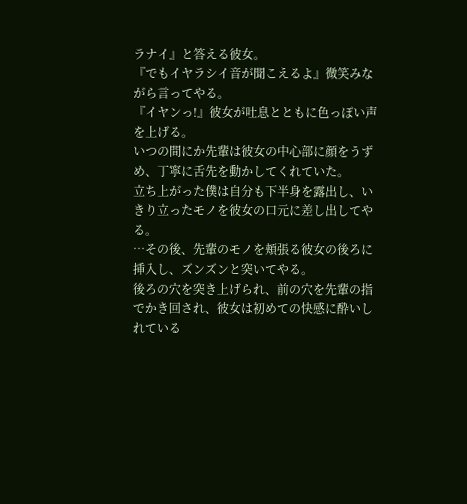ラナイ』と答える彼女。
『でもイヤラシイ音が聞こえるよ』微笑みながら言ってやる。
『イヤンっ!』彼女が吐息とともに色っぽい声を上げる。
いつの間にか先輩は彼女の中心部に顔をうずめ、丁寧に舌先を動かしてくれていた。
立ち上がった僕は自分も下半身を露出し、いきり立ったモノを彼女の口元に差し出してやる。
…その後、先輩のモノを頬張る彼女の後ろに挿入し、ズンズンと突いてやる。
後ろの穴を突き上げられ、前の穴を先輩の指でかき回され、彼女は初めての快感に酔いしれている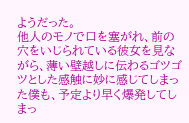ようだった。
他人のモノで口を塞がれ、前の穴をいじられている彼女を見ながら、薄い壁越しに伝わるゴツゴツとした感触に妙に感じてしまった僕も、予定より早く爆発してしまっ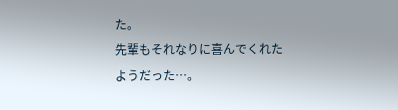た。
先輩もそれなりに喜んでくれたようだった…。